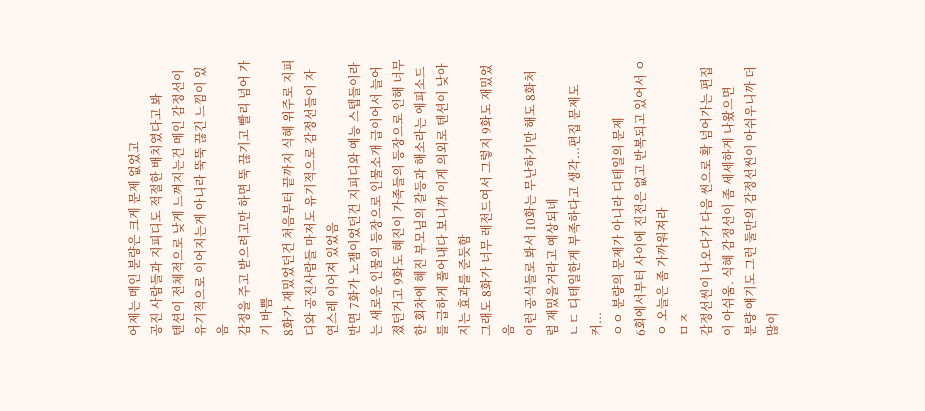어제는 메인 분량은 크게 문제 없었고
공진 사람들과 지피디도 적절한 배치였다고 봐
텐션이 전체적으로 낮게 느껴지는건 메인 감정선이 유기적으로 이어지는게 아니라 뚝뚝 끊긴 느낌이 있음
감정을 주고 받으려고만 하면 뚝 끊기고 빨리 넘어 가기 바쁨
8화가 재밌었던건 처음부터 끝까지 식혜 위주로 지피디와 공진사람들 마저도 유기적으로 감정선들이 자연스레 이어져 있었음
반면 7화가 노잼이었던건 지피디와 예능 스텝들이라는 새로운 인물의 등장으로 인물소개 급이어서 늘어졌던거고 9화도 혜진이 가족들의 등장으로 인해 너무 한 회차에 혜진 부모님의 갈등과 해소라는 에피소드를 급하게 풀어내다 보니까 이게 의외로 텐션이 낮아지는 효과를 준듯함
그래도 8화가 너무 레전드여서 그렇지 9화도 재밌었음
이런 공식들로 봐서 10화는 무난하기만 해도 8화처럼 재밌을거라고 예상되네
ㄴㄷ 디테일한게 부족하다고 생각...편집 문제도 커...
ㅇㅇ 분량의 문제가 아니라 디테일의 문제
6회에서부터 사이에 진전은 없고 반복되고 있어서 ㅇㅇ 오늘은 좀 가까워져라
ㅁㅈ
감정선씬이 나오다가 다음 씬으로 확 넘어가는 편집이 아쉬움. 식혜 감정선이 좀 세세하게 나왔으면
분량 얘기도 그런 둘만의 감정선씬이 아쉬우니까 더 많이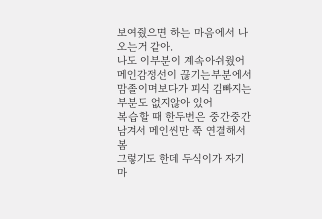보여줬으면 하는 마음에서 나오는거 같아.
나도 이부분이 계속아쉬웠어 메인감정선이 끊기는부분에서 맘졸이며보다가 피식 김빠지는부분도 없지않아 있어
복습할 때 한두번은 중간중간 남겨서 메인씬만 쭉 연결해서 봄
그렇기도 한데 두식이가 자기 마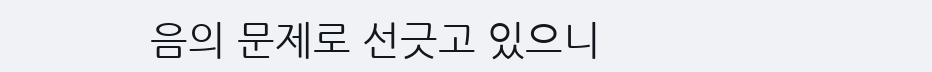음의 문제로 선긋고 있으니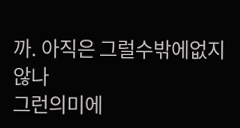까. 아직은 그럴수밖에없지 않나
그런의미에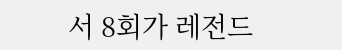서 8회가 레전드